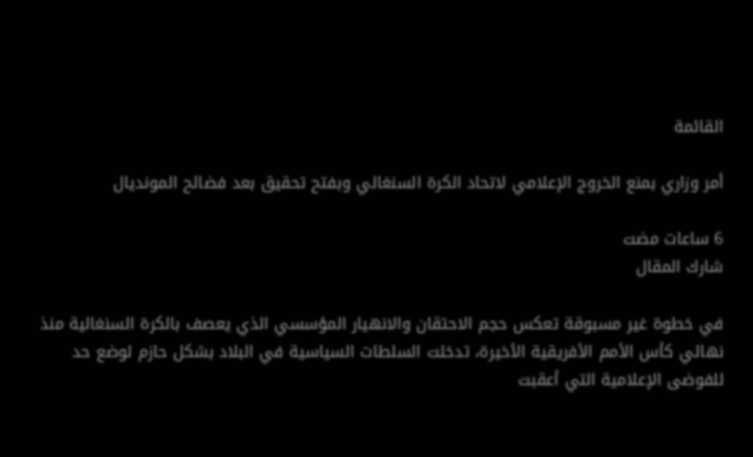القائمة

أمر وزاري بمنع الخروج الإعلامي لاتحاد الكرة السنغالي وبفتح تحقيق بعد فضائح المونديال

6 ساعات مضت
شارك المقال

في خطوة غير مسبوقة تعكس حجم الاحتقان والانهيار المؤسسي الذي يعصف بالكرة السنغالية منذ نهائي كأس الأمم الأفريقية الأخيرة، تدخلت السلطات السياسية في البلاد بشكل حازم لوضع حد للفوضى الإعلامية التي أعقبت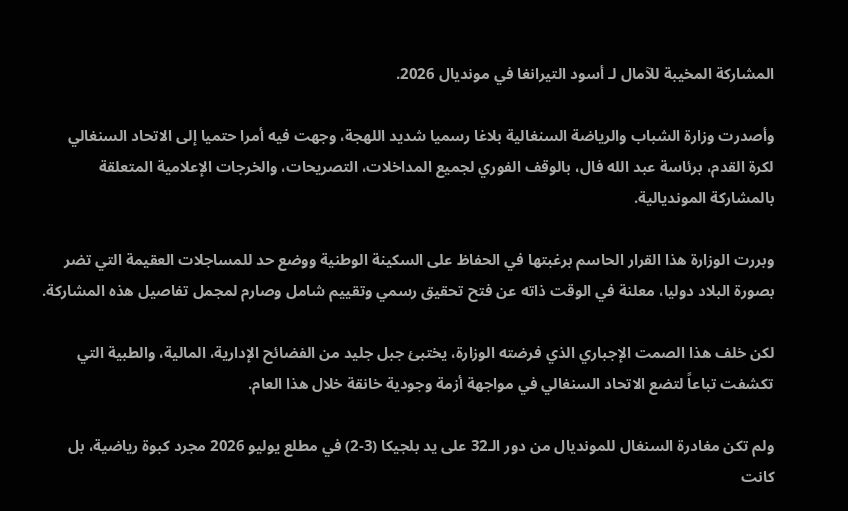المشاركة المخيبة للآمال لـ أسود التيرانغا في مونديال 2026.

وأصدرت وزارة الشباب والرياضة السنغالية بلاغا رسميا شديد اللهجة، وجهت فيه أمرا حتميا إلى الاتحاد السنغالي لكرة القدم، برئاسة عبد الله فال، بالوقف الفوري لجميع المداخلات، التصريحات، والخرجات الإعلامية المتعلقة بالمشاركة المونديالية.

وبررت الوزارة هذا القرار الحاسم برغبتها في الحفاظ على السكينة الوطنية ووضع حد للمساجلات العقيمة التي تضر بصورة البلاد دوليا، معلنة في الوقت ذاته عن فتح تحقيق رسمي وتقييم شامل وصارم لمجمل تفاصيل هذه المشاركة.

لكن خلف هذا الصمت الإجباري الذي فرضته الوزارة، يختبئ جبل جليد من الفضائح الإدارية، المالية، والطبية التي تكشفت تباعاً لتضع الاتحاد السنغالي في مواجهة أزمة وجودية خانقة خلال هذا العام.

ولم تكن مغادرة السنغال للمونديال من دور الـ32 على يد بلجيكا (3-2) في مطلع يوليو 2026 مجرد كبوة رياضية، بل كانت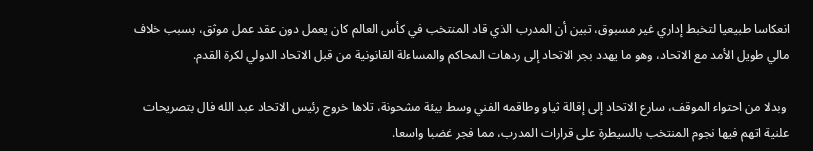انعكاسا طبيعيا لتخبط إداري غير مسبوق، تبين أن المدرب الذي قاد المنتخب في كأس العالم كان يعمل دون عقد عمل موثق، بسبب خلاف مالي طويل الأمد مع الاتحاد، وهو ما يهدد بجر الاتحاد إلى ردهات المحاكم والمساءلة القانونية من قبل الاتحاد الدولي لكرة القدم.

 وبدلا من احتواء الموقف، سارع الاتحاد إلى إقالة ثياو وطاقمه الفني وسط بيئة مشحونة، تلاها خروج رئيس الاتحاد عبد الله فال بتصريحات علنية اتهم فيها نجوم المنتخب بالسيطرة على قرارات المدرب، مما فجر غضبا واسعا.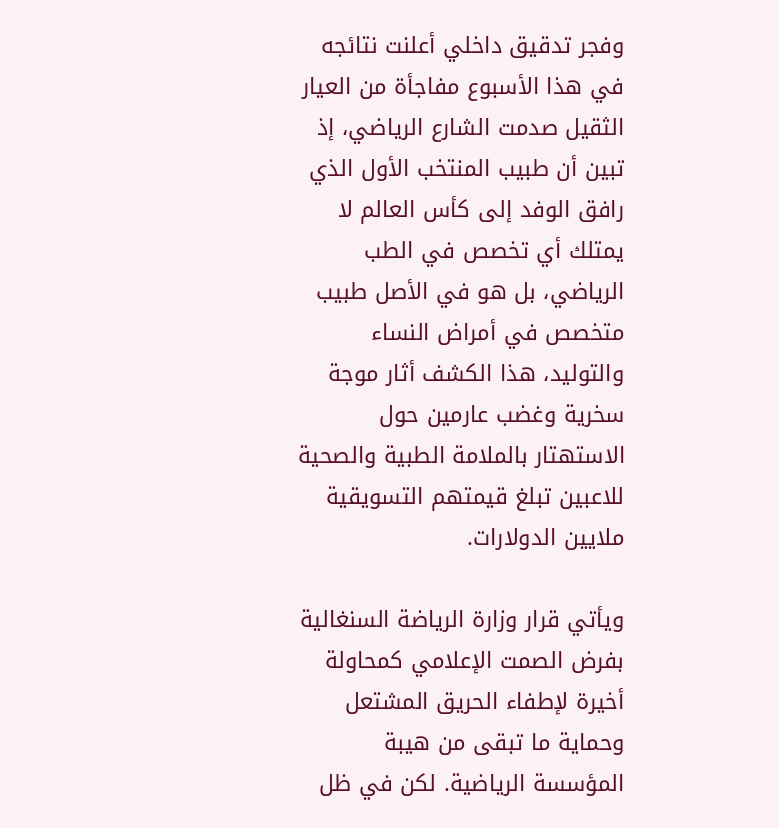وفجر تدقيق داخلي أعلنت نتائجه في هذا الأسبوع مفاجأة من العيار الثقيل صدمت الشارع الرياضي، إذ تبين أن طبيب المنتخب الأول الذي رافق الوفد إلى كأس العالم لا يمتلك أي تخصص في الطب الرياضي، بل هو في الأصل طبيب متخصص في أمراض النساء والتوليد، هذا الكشف أثار موجة سخرية وغضب عارمين حول الاستهتار بالملامة الطبية والصحية للاعبين تبلغ قيمتهم التسويقية ملايين الدولارات.

ويأتي قرار وزارة الرياضة السنغالية بفرض الصمت الإعلامي كمحاولة أخيرة لإطفاء الحريق المشتعل وحماية ما تبقى من هيبة المؤسسة الرياضية. لكن في ظل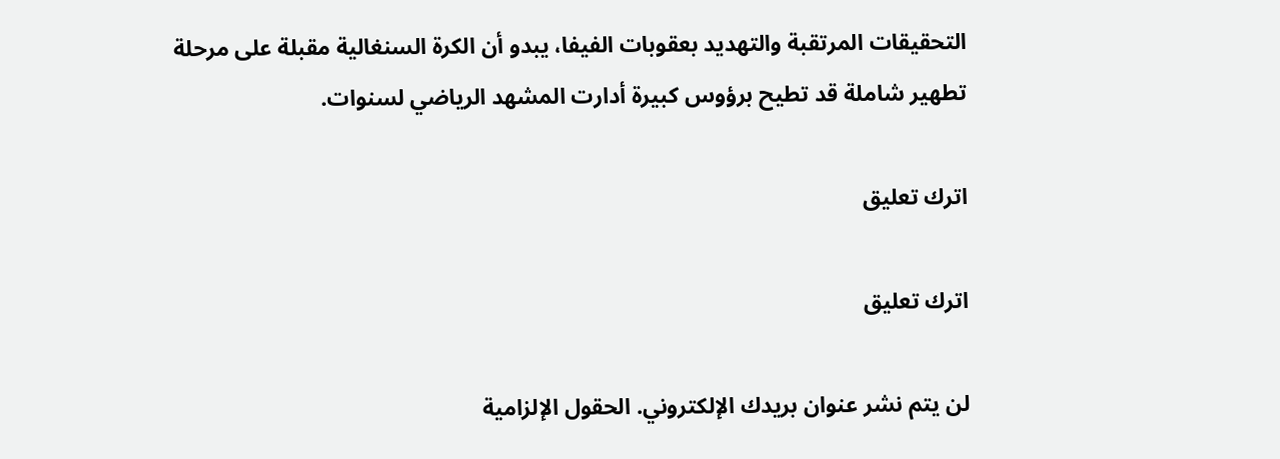التحقيقات المرتقبة والتهديد بعقوبات الفيفا، يبدو أن الكرة السنغالية مقبلة على مرحلة تطهير شاملة قد تطيح برؤوس كبيرة أدارت المشهد الرياضي لسنوات.

اترك تعليق

اترك تعليق

لن يتم نشر عنوان بريدك الإلكتروني. الحقول الإلزامية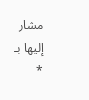مشار إليها بـ *